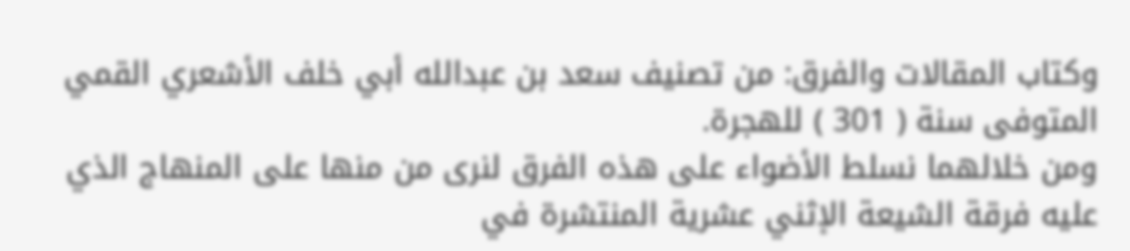وكتاب المقالات والفرق: من تصنيف سعد بن عبدالله أبي خلف الأشعري القمي المتوفى سنة ( 301 ) للهجرة.
ومن خلالهما نسلط الأضواء على هذه الفرق لنرى من منها على المنهاج الذي عليه فرقة الشيعة الإثني عشرية المنتشرة في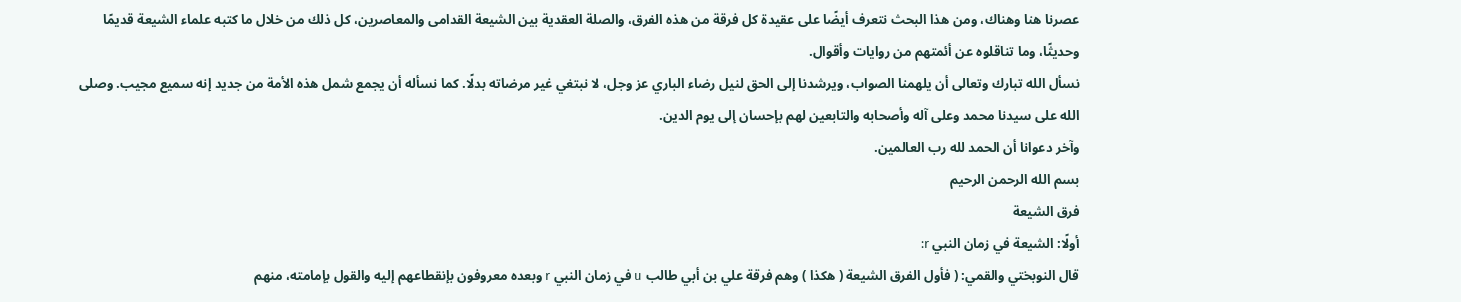عصرنا هنا وهناك، ومن هذا البحث نتعرف أيضًا على عقيدة كل فرقة من هذه الفرق، والصلة العقدية بين الشيعة القدامى والمعاصرين، كل ذلك من خلال ما كتبه علماء الشيعة قديمًا وحديثًا، وما تناقلوه عن أئمتهم من روايات وأقوال.
نسأل الله تبارك وتعالى أن يلهمنا الصواب، ويرشدنا إلى الحق لنيل رضاء الباري عز وجل، لا نبتغي غير مرضاته بدلًا. كما نسأله أن يجمع شمل هذه الأمة من جديد إنه سميع مجيب. وصلى الله على سيدنا محمد وعلى آله وأصحابه والتابعين لهم بإحسان إلى يوم الدين.
وآخر دعوانا أن الحمد لله رب العالمين.
بسم الله الرحمن الرحيم
فرق الشيعة
أولًا: الشيعة في زمان النبي r:
قال النوبختي والقمي: ( فأول الفرق الشيعة ( هكذا ) وهم فرقة علي بن أبي طالب u في زمان النبي r وبعده معروفون بإنقطاعهم إليه والقول بإمامته، منهم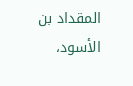المقداد بن الأسود،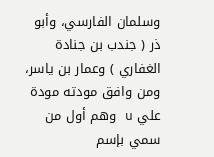وسلمان الفارسي، وأبو ذر ( جندب بن جنادة الغفاري ) وعمار بن ياسر، ومن وافق مودته مودة علي u وهم أول من سمي بإسم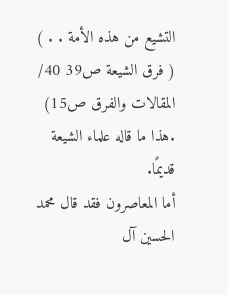التشيع من هذه الأمة . . ) ( فرق الشيعة ص39 40/ المقالات والفرق ص15) .هذا ما قاله علماء الشيعة قديمًا.
أما المعاصرون فقد قال محمد الحسين آل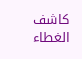كاشف الغطاء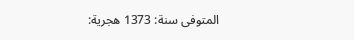المتوفى سنة: 1373 هجرية: